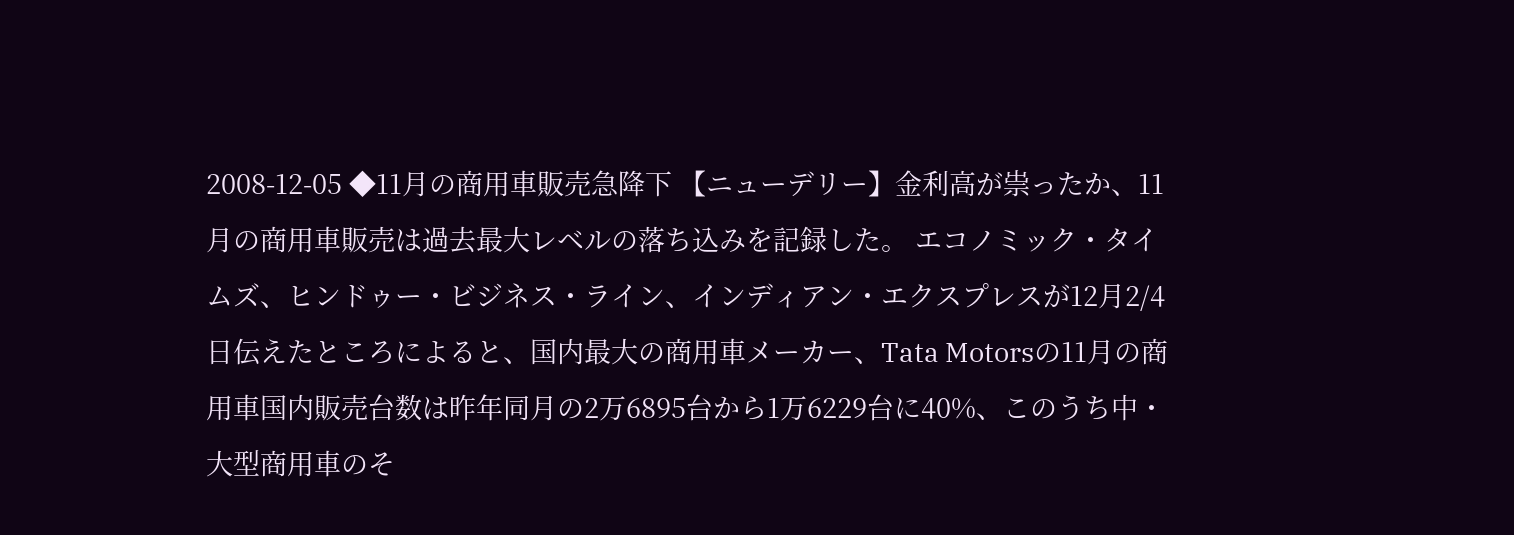2008-12-05 ◆11月の商用車販売急降下 【ニューデリー】金利高が祟ったか、11月の商用車販売は過去最大レベルの落ち込みを記録した。 エコノミック・タイムズ、ヒンドゥー・ビジネス・ライン、インディアン・エクスプレスが12月2/4日伝えたところによると、国内最大の商用車メーカー、Tata Motorsの11月の商用車国内販売台数は昨年同月の2万6895台から1万6229台に40%、このうち中・大型商用車のそ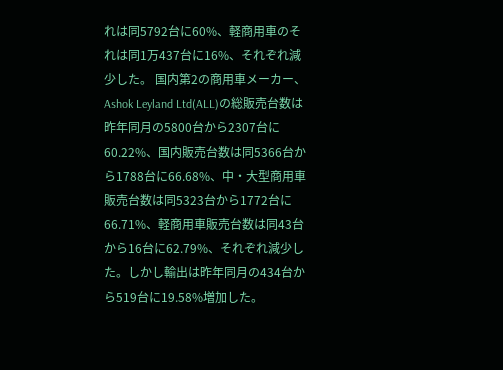れは同5792台に60%、軽商用車のそれは同1万437台に16%、それぞれ減少した。 国内第2の商用車メーカー、Ashok Leyland Ltd(ALL)の総販売台数は昨年同月の5800台から2307台に60.22%、国内販売台数は同5366台から1788台に66.68%、中・大型商用車販売台数は同5323台から1772台に66.71%、軽商用車販売台数は同43台から16台に62.79%、それぞれ減少した。しかし輸出は昨年同月の434台から519台に19.58%増加した。